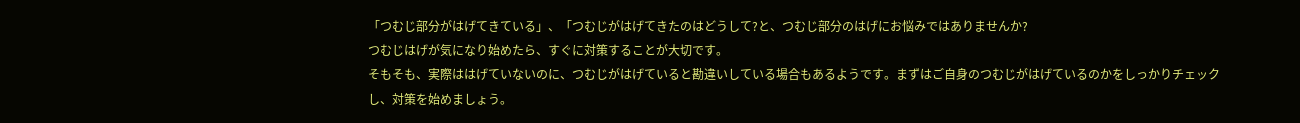「つむじ部分がはげてきている」、「つむじがはげてきたのはどうして?と、つむじ部分のはげにお悩みではありませんか?
つむじはげが気になり始めたら、すぐに対策することが大切です。
そもそも、実際ははげていないのに、つむじがはげていると勘違いしている場合もあるようです。まずはご自身のつむじがはげているのかをしっかりチェックし、対策を始めましょう。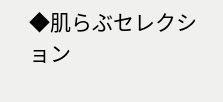◆肌らぶセレクション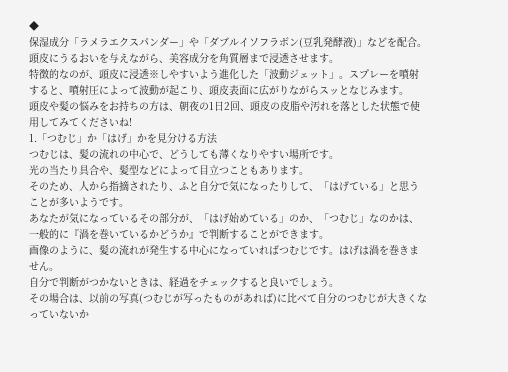◆
保湿成分「ラメラエクスパンダー」や「ダブルイソフラボン(豆乳発酵液)」などを配合。頭皮にうるおいを与えながら、美容成分を角質層まで浸透させます。
特徴的なのが、頭皮に浸透※しやすいよう進化した「波動ジェット」。スプレーを噴射すると、噴射圧によって波動が起こり、頭皮表面に広がりながらスッとなじみます。
頭皮や髪の悩みをお持ちの方は、朝夜の1日2回、頭皮の皮脂や汚れを落とした状態で使用してみてくださいね!
1.「つむじ」か「はげ」かを見分ける方法
つむじは、髪の流れの中心で、どうしても薄くなりやすい場所です。
光の当たり具合や、髪型などによって目立つこともあります。
そのため、人から指摘されたり、ふと自分で気になったりして、「はげている」と思うことが多いようです。
あなたが気になっているその部分が、「はげ始めている」のか、「つむじ」なのかは、一般的に『渦を巻いているかどうか』で判断することができます。
画像のように、髪の流れが発生する中心になっていればつむじです。はげは渦を巻きません。
自分で判断がつかないときは、経過をチェックすると良いでしょう。
その場合は、以前の写真(つむじが写ったものがあれば)に比べて自分のつむじが大きくなっていないか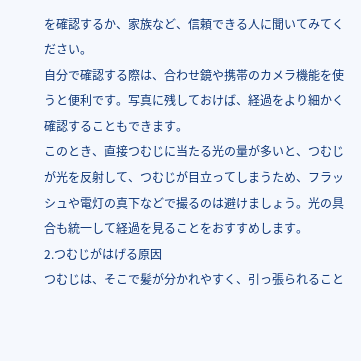を確認するか、家族など、信頼できる人に聞いてみてください。
自分で確認する際は、合わせ鏡や携帯のカメラ機能を使うと便利です。写真に残しておけば、経過をより細かく確認することもできます。
このとき、直接つむじに当たる光の量が多いと、つむじが光を反射して、つむじが目立ってしまうため、フラッシュや電灯の真下などで撮るのは避けましょう。光の具合も統一して経過を見ることをおすすめします。
2.つむじがはげる原因
つむじは、そこで髪が分かれやすく、引っ張られること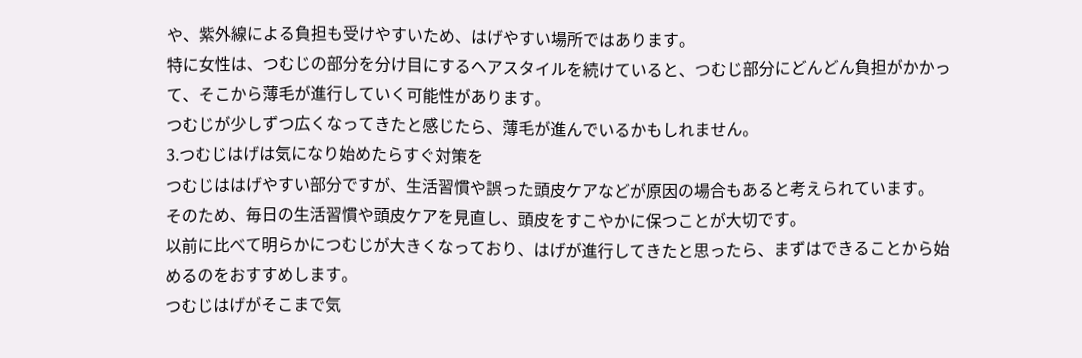や、紫外線による負担も受けやすいため、はげやすい場所ではあります。
特に女性は、つむじの部分を分け目にするヘアスタイルを続けていると、つむじ部分にどんどん負担がかかって、そこから薄毛が進行していく可能性があります。
つむじが少しずつ広くなってきたと感じたら、薄毛が進んでいるかもしれません。
3.つむじはげは気になり始めたらすぐ対策を
つむじははげやすい部分ですが、生活習慣や誤った頭皮ケアなどが原因の場合もあると考えられています。
そのため、毎日の生活習慣や頭皮ケアを見直し、頭皮をすこやかに保つことが大切です。
以前に比べて明らかにつむじが大きくなっており、はげが進行してきたと思ったら、まずはできることから始めるのをおすすめします。
つむじはげがそこまで気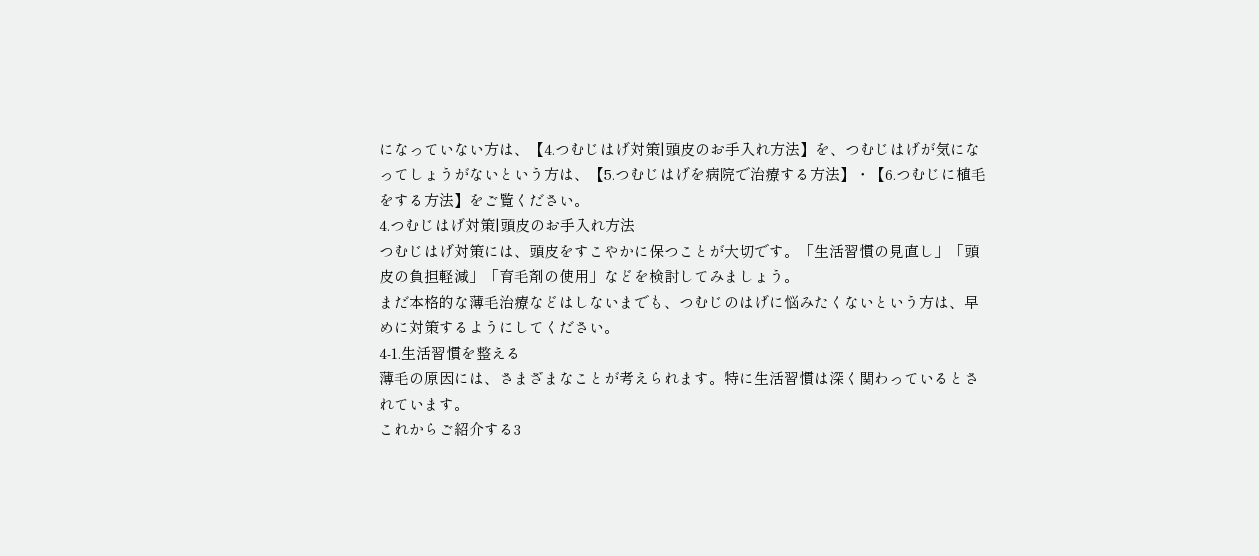になっていない方は、【4.つむじはげ対策|頭皮のお手入れ方法】を、つむじはげが気になってしょうがないという方は、【5.つむじはげを病院で治療する方法】・【6.つむじに植毛をする方法】をご覧ください。
4.つむじはげ対策|頭皮のお手入れ方法
つむじはげ対策には、頭皮をすこやかに保つことが大切です。「生活習慣の見直し」「頭皮の負担軽減」「育毛剤の使用」などを検討してみましょう。
まだ本格的な薄毛治療などはしないまでも、つむじのはげに悩みたくないという方は、早めに対策するようにしてください。
4-1.生活習慣を整える
薄毛の原因には、さまざまなことが考えられます。特に生活習慣は深く関わっているとされています。
これからご紹介する3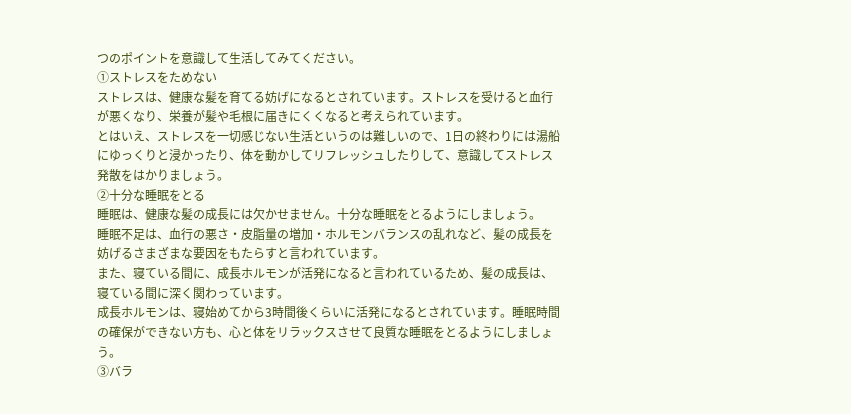つのポイントを意識して生活してみてください。
①ストレスをためない
ストレスは、健康な髪を育てる妨げになるとされています。ストレスを受けると血行が悪くなり、栄養が髪や毛根に届きにくくなると考えられています。
とはいえ、ストレスを一切感じない生活というのは難しいので、1日の終わりには湯船にゆっくりと浸かったり、体を動かしてリフレッシュしたりして、意識してストレス発散をはかりましょう。
②十分な睡眠をとる
睡眠は、健康な髪の成長には欠かせません。十分な睡眠をとるようにしましょう。
睡眠不足は、血行の悪さ・皮脂量の増加・ホルモンバランスの乱れなど、髪の成長を妨げるさまざまな要因をもたらすと言われています。
また、寝ている間に、成長ホルモンが活発になると言われているため、髪の成長は、寝ている間に深く関わっています。
成長ホルモンは、寝始めてから3時間後くらいに活発になるとされています。睡眠時間の確保ができない方も、心と体をリラックスさせて良質な睡眠をとるようにしましょう。
③バラ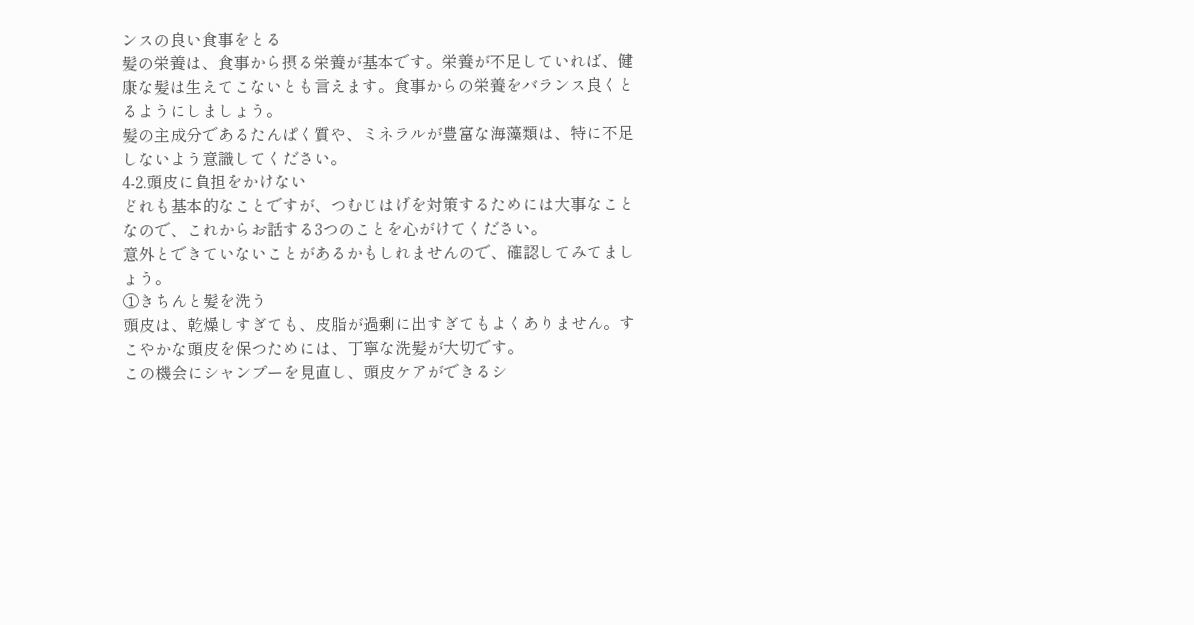ンスの良い食事をとる
髪の栄養は、食事から摂る栄養が基本です。栄養が不足していれば、健康な髪は生えてこないとも言えます。食事からの栄養をバランス良くとるようにしましょう。
髪の主成分であるたんぱく質や、ミネラルが豊富な海藻類は、特に不足しないよう意識してください。
4-2.頭皮に負担をかけない
どれも基本的なことですが、つむじはげを対策するためには大事なことなので、これからお話する3つのことを心がけてください。
意外とできていないことがあるかもしれませんので、確認してみてましょう。
①きちんと髪を洗う
頭皮は、乾燥しすぎても、皮脂が過剰に出すぎてもよくありません。すこやかな頭皮を保つためには、丁寧な洗髪が大切です。
この機会にシャンプーを見直し、頭皮ケアができるシ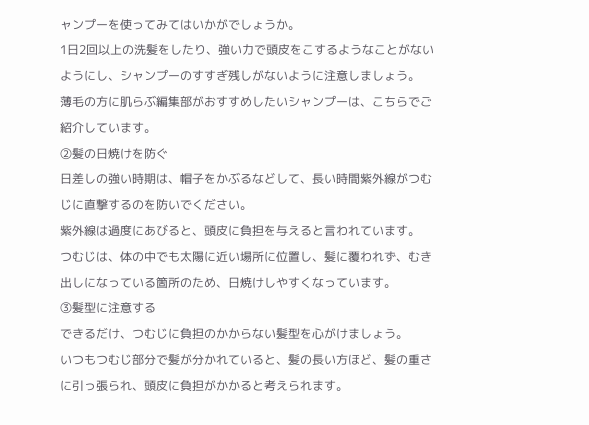ャンプーを使ってみてはいかがでしょうか。
1日2回以上の洗髪をしたり、強い力で頭皮をこするようなことがないようにし、シャンプーのすすぎ残しがないように注意しましょう。
薄毛の方に肌らぶ編集部がおすすめしたいシャンプーは、こちらでご紹介しています。
②髪の日焼けを防ぐ
日差しの強い時期は、帽子をかぶるなどして、長い時間紫外線がつむじに直撃するのを防いでください。
紫外線は過度にあびると、頭皮に負担を与えると言われています。
つむじは、体の中でも太陽に近い場所に位置し、髪に覆われず、むき出しになっている箇所のため、日焼けしやすくなっています。
③髪型に注意する
できるだけ、つむじに負担のかからない髪型を心がけましょう。
いつもつむじ部分で髪が分かれていると、髪の長い方ほど、髪の重さに引っ張られ、頭皮に負担がかかると考えられます。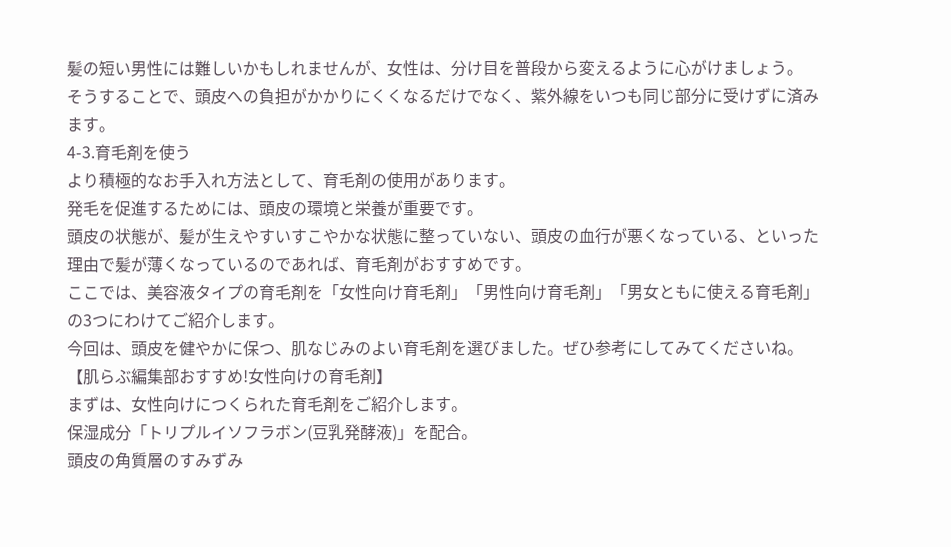髪の短い男性には難しいかもしれませんが、女性は、分け目を普段から変えるように心がけましょう。
そうすることで、頭皮への負担がかかりにくくなるだけでなく、紫外線をいつも同じ部分に受けずに済みます。
4-3.育毛剤を使う
より積極的なお手入れ方法として、育毛剤の使用があります。
発毛を促進するためには、頭皮の環境と栄養が重要です。
頭皮の状態が、髪が生えやすいすこやかな状態に整っていない、頭皮の血行が悪くなっている、といった理由で髪が薄くなっているのであれば、育毛剤がおすすめです。
ここでは、美容液タイプの育毛剤を「女性向け育毛剤」「男性向け育毛剤」「男女ともに使える育毛剤」の3つにわけてご紹介します。
今回は、頭皮を健やかに保つ、肌なじみのよい育毛剤を選びました。ぜひ参考にしてみてくださいね。
【肌らぶ編集部おすすめ!女性向けの育毛剤】
まずは、女性向けにつくられた育毛剤をご紹介します。
保湿成分「トリプルイソフラボン(豆乳発酵液)」を配合。
頭皮の角質層のすみずみ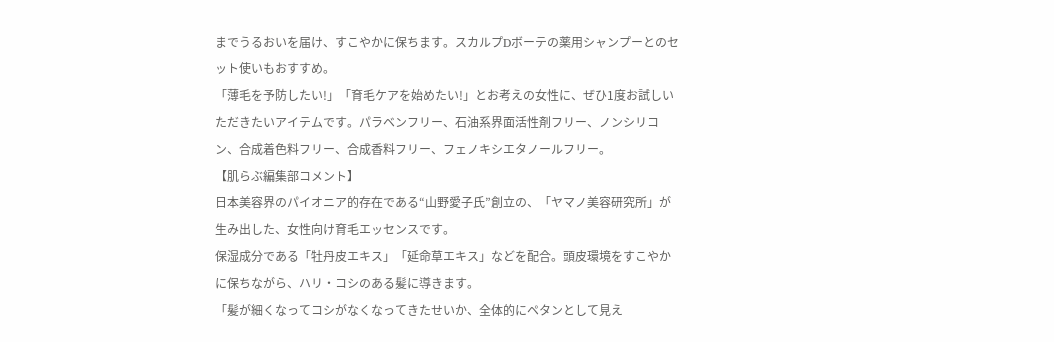までうるおいを届け、すこやかに保ちます。スカルプDボーテの薬用シャンプーとのセット使いもおすすめ。
「薄毛を予防したい!」「育毛ケアを始めたい!」とお考えの女性に、ぜひ1度お試しいただきたいアイテムです。パラベンフリー、石油系界面活性剤フリー、ノンシリコン、合成着色料フリー、合成香料フリー、フェノキシエタノールフリー。
【肌らぶ編集部コメント】
日本美容界のパイオニア的存在である“山野愛子氏”創立の、「ヤマノ美容研究所」が生み出した、女性向け育毛エッセンスです。
保湿成分である「牡丹皮エキス」「延命草エキス」などを配合。頭皮環境をすこやかに保ちながら、ハリ・コシのある髪に導きます。
「髪が細くなってコシがなくなってきたせいか、全体的にペタンとして見え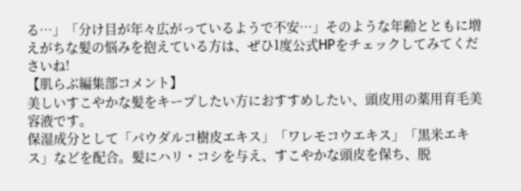る…」「分け目が年々広がっているようで不安…」そのような年齢とともに増えがちな髪の悩みを抱えている方は、ぜひ1度公式HPをチェックしてみてくださいね!
【肌らぶ編集部コメント】
美しいすこやかな髪をキープしたい方におすすめしたい、頭皮用の薬用育毛美容液です。
保湿成分として「パウダルコ樹皮エキス」「ワレモコウエキス」「黒米エキス」などを配合。髪にハリ・コシを与え、すこやかな頭皮を保ち、脱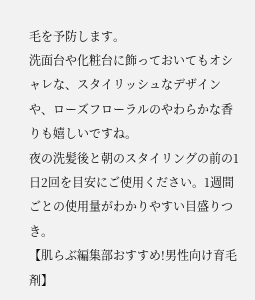毛を予防します。
洗面台や化粧台に飾っておいてもオシャレな、スタイリッシュなデザインや、ローズフローラルのやわらかな香りも嬉しいですね。
夜の洗髪後と朝のスタイリングの前の1日2回を目安にご使用ください。1週間ごとの使用量がわかりやすい目盛りつき。
【肌らぶ編集部おすすめ!男性向け育毛剤】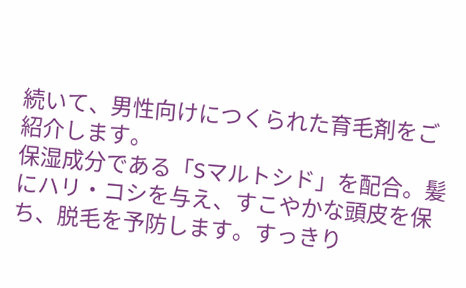続いて、男性向けにつくられた育毛剤をご紹介します。
保湿成分である「Sマルトシド」を配合。髪にハリ・コシを与え、すこやかな頭皮を保ち、脱毛を予防します。すっきり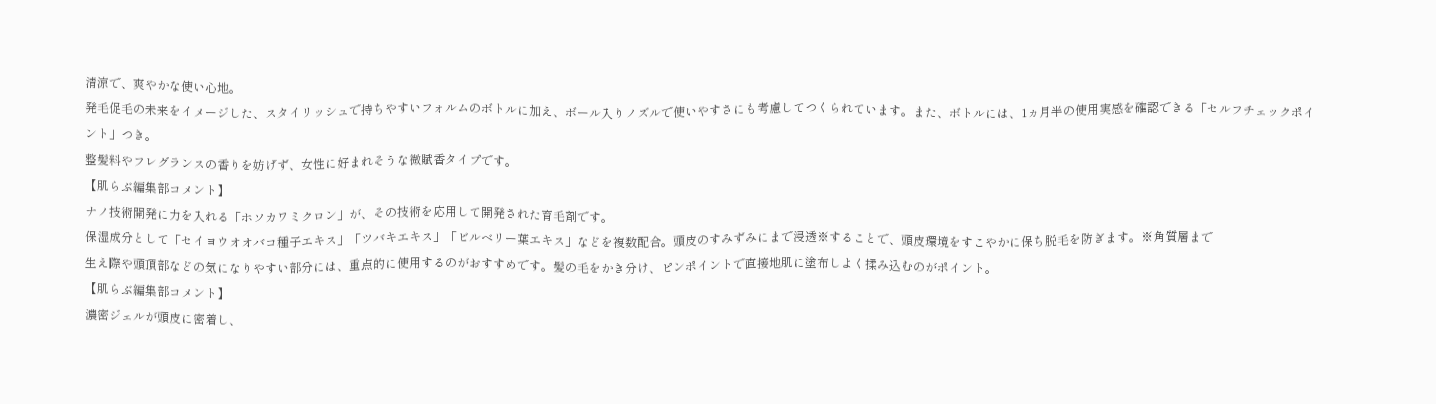清涼で、爽やかな使い心地。
発毛促毛の未来をイメージした、スタイリッシュで持ちやすいフォルムのボトルに加え、ボール入りノズルで使いやすさにも考慮してつくられています。また、ボトルには、1ヵ月半の使用実感を確認できる「セルフチェックポイント」つき。
整髪料やフレグランスの香りを妨げず、女性に好まれそうな微賦香タイプです。
【肌らぶ編集部コメント】
ナノ技術開発に力を入れる「ホソカワミクロン」が、その技術を応用して開発された育毛剤です。
保湿成分として「セイヨウオオバコ種子エキス」「ツバキエキス」「ビルベリー葉エキス」などを複数配合。頭皮のすみずみにまで浸透※することで、頭皮環境をすこやかに保ち脱毛を防ぎます。※角質層まで
生え際や頭頂部などの気になりやすい部分には、重点的に使用するのがおすすめです。髪の毛をかき分け、ピンポイントで直接地肌に塗布しよく揉み込むのがポイント。
【肌らぶ編集部コメント】
濃密ジェルが頭皮に密着し、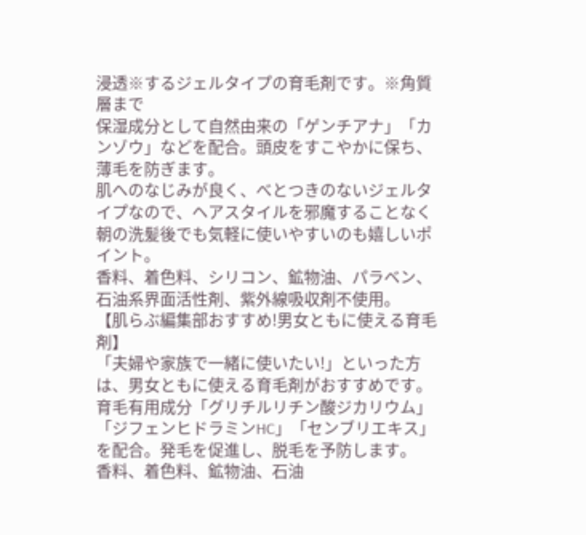浸透※するジェルタイプの育毛剤です。※角質層まで
保湿成分として自然由来の「ゲンチアナ」「カンゾウ」などを配合。頭皮をすこやかに保ち、薄毛を防ぎます。
肌へのなじみが良く、べとつきのないジェルタイプなので、ヘアスタイルを邪魔することなく朝の洗髪後でも気軽に使いやすいのも嬉しいポイント。
香料、着色料、シリコン、鉱物油、パラベン、石油系界面活性剤、紫外線吸収剤不使用。
【肌らぶ編集部おすすめ!男女ともに使える育毛剤】
「夫婦や家族で一緒に使いたい!」といった方は、男女ともに使える育毛剤がおすすめです。
育毛有用成分「グリチルリチン酸ジカリウム」「ジフェンヒドラミンHC」「センブリエキス」を配合。発毛を促進し、脱毛を予防します。
香料、着色料、鉱物油、石油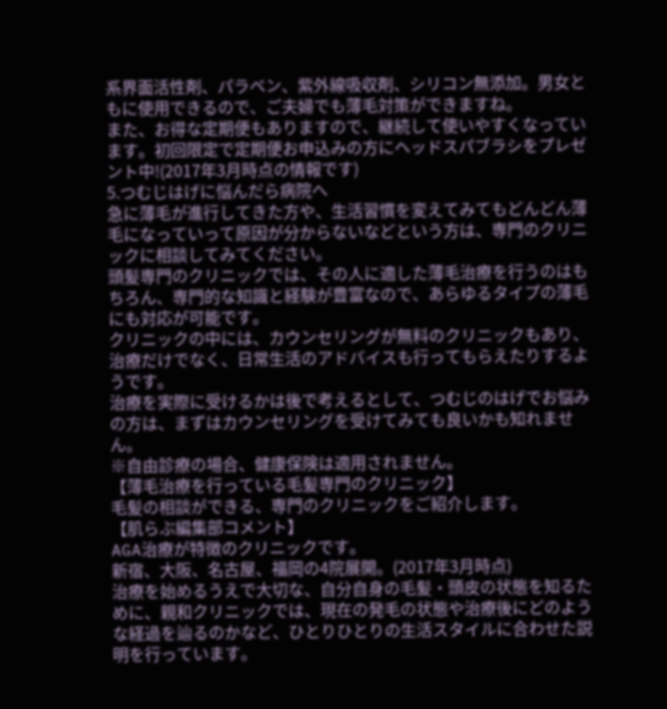系界面活性剤、パラベン、紫外線吸収剤、シリコン無添加。男女ともに使用できるので、ご夫婦でも薄毛対策ができますね。
また、お得な定期便もありますので、継続して使いやすくなっています。初回限定で定期便お申込みの方にヘッドスパブラシをプレゼント中!(2017年3月時点の情報です)
5.つむじはげに悩んだら病院へ
急に薄毛が進行してきた方や、生活習慣を変えてみてもどんどん薄毛になっていって原因が分からないなどという方は、専門のクリニックに相談してみてください。
頭髪専門のクリニックでは、その人に適した薄毛治療を行うのはもちろん、専門的な知識と経験が豊富なので、あらゆるタイプの薄毛にも対応が可能です。
クリニックの中には、カウンセリングが無料のクリニックもあり、治療だけでなく、日常生活のアドバイスも行ってもらえたりするようです。
治療を実際に受けるかは後で考えるとして、つむじのはげでお悩みの方は、まずはカウンセリングを受けてみても良いかも知れません。
※自由診療の場合、健康保険は適用されません。
【薄毛治療を行っている毛髪専門のクリニック】
毛髪の相談ができる、専門のクリニックをご紹介します。
【肌らぶ編集部コメント】
AGA治療が特徴のクリニックです。
新宿、大阪、名古屋、福岡の4院展開。(2017年3月時点)
治療を始めるうえで大切な、自分自身の毛髪・頭皮の状態を知るために、親和クリニックでは、現在の発毛の状態や治療後にどのような経過を辿るのかなど、ひとりひとりの生活スタイルに合わせた説明を行っています。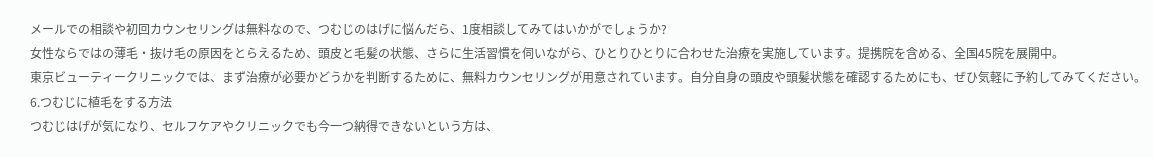メールでの相談や初回カウンセリングは無料なので、つむじのはげに悩んだら、1度相談してみてはいかがでしょうか?
女性ならではの薄毛・抜け毛の原因をとらえるため、頭皮と毛髪の状態、さらに生活習慣を伺いながら、ひとりひとりに合わせた治療を実施しています。提携院を含める、全国45院を展開中。
東京ビューティークリニックでは、まず治療が必要かどうかを判断するために、無料カウンセリングが用意されています。自分自身の頭皮や頭髪状態を確認するためにも、ぜひ気軽に予約してみてください。
6.つむじに植毛をする方法
つむじはげが気になり、セルフケアやクリニックでも今一つ納得できないという方は、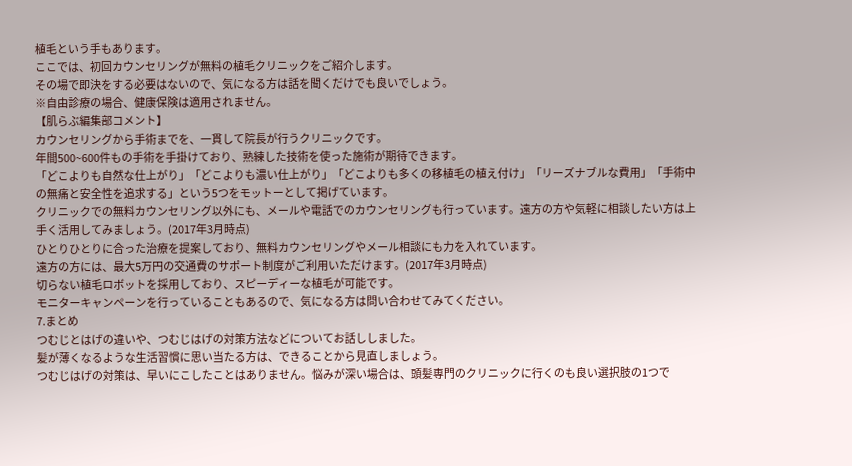植毛という手もあります。
ここでは、初回カウンセリングが無料の植毛クリニックをご紹介します。
その場で即決をする必要はないので、気になる方は話を聞くだけでも良いでしょう。
※自由診療の場合、健康保険は適用されません。
【肌らぶ編集部コメント】
カウンセリングから手術までを、一貫して院長が行うクリニックです。
年間500~600件もの手術を手掛けており、熟練した技術を使った施術が期待できます。
「どこよりも自然な仕上がり」「どこよりも濃い仕上がり」「どこよりも多くの移植毛の植え付け」「リーズナブルな費用」「手術中の無痛と安全性を追求する」という5つをモットーとして掲げています。
クリニックでの無料カウンセリング以外にも、メールや電話でのカウンセリングも行っています。遠方の方や気軽に相談したい方は上手く活用してみましょう。(2017年3月時点)
ひとりひとりに合った治療を提案しており、無料カウンセリングやメール相談にも力を入れています。
遠方の方には、最大5万円の交通費のサポート制度がご利用いただけます。(2017年3月時点)
切らない植毛ロボットを採用しており、スピーディーな植毛が可能です。
モニターキャンペーンを行っていることもあるので、気になる方は問い合わせてみてください。
7.まとめ
つむじとはげの違いや、つむじはげの対策方法などについてお話ししました。
髪が薄くなるような生活習慣に思い当たる方は、できることから見直しましょう。
つむじはげの対策は、早いにこしたことはありません。悩みが深い場合は、頭髪専門のクリニックに行くのも良い選択肢の1つで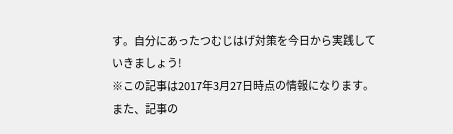す。自分にあったつむじはげ対策を今日から実践していきましょう!
※この記事は2017年3月27日時点の情報になります。
また、記事の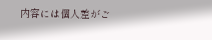内容には個人差がご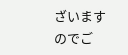ざいますのでご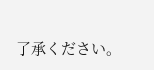了承ください。